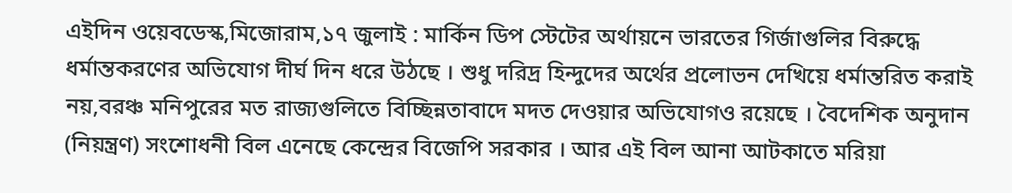এইদিন ওয়েবডেস্ক,মিজোরাম,১৭ জুলাই : মার্কিন ডিপ স্টেটের অর্থায়নে ভারতের গির্জাগুলির বিরুদ্ধে ধর্মান্তকরণের অভিযোগ দীর্ঘ দিন ধরে উঠছে । শুধু দরিদ্র হিন্দুদের অর্থের প্রলোভন দেখিয়ে ধর্মান্তরিত করাই নয়,বরঞ্চ মনিপুরের মত রাজ্যগুলিতে বিচ্ছিন্নতাবাদে মদত দেওয়ার অভিযোগও রয়েছে । বৈদেশিক অনুদান (নিয়ন্ত্রণ) সংশোধনী বিল এনেছে কেন্দ্রের বিজেপি সরকার । আর এই বিল আনা আটকাতে মরিয়া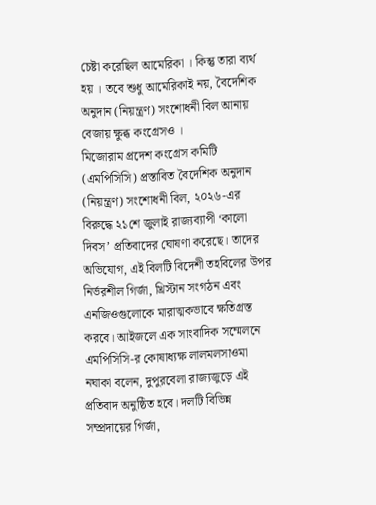চেষ্টা করেছিল আমেরিকা । কিন্তু তারা ব্যর্থ হয় । তবে শুধু আমেরিকাই নয়, বৈদেশিক অনুদান (নিয়ন্ত্রণ) সংশোধনী বিল আনায় বেজায় ক্ষুব্ধ কংগ্রেসও ।
মিজোরাম প্রদেশ কংগ্রেস কমিটি (এমপিসিসি) প্রস্তাবিত বৈদেশিক অনুদান (নিয়ন্ত্রণ) সংশোধনী বিল, ২০২৬-এর বিরুদ্ধে ২১শে জুলাই রাজ্যব্যাপী ‘কালো দিবস’ প্রতিবাদের ঘোষণা করেছে। তাদের অভিযোগ, এই বিলটি বিদেশী তহবিলের উপর নির্ভরশীল গির্জা, খ্রিস্টান সংগঠন এবং এনজিওগুলোকে মারাত্মকভাবে ক্ষতিগ্রস্ত করবে। আইজলে এক সাংবাদিক সম্মেলনে এমপিসিসি-র কোষাধ্যক্ষ লালমলসাওমা নঘাকা বলেন, দুপুরবেলা রাজ্যজুড়ে এই প্রতিবাদ অনুষ্ঠিত হবে। দলটি বিভিন্ন সম্প্রদায়ের গির্জা,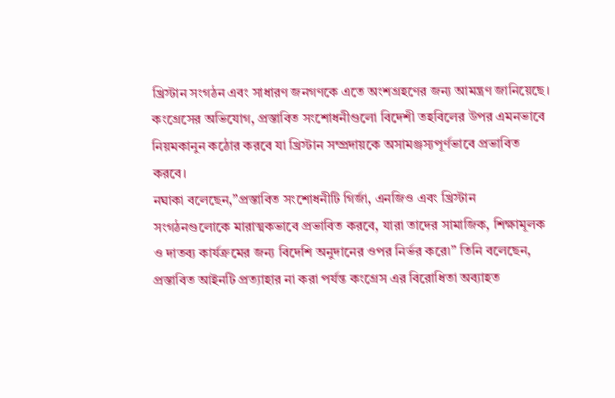খ্রিস্টান সংগঠন এবং সাধারণ জনগণকে এতে অংশগ্রহণের জন্য আমন্ত্রণ জানিয়েছে। কংগ্রেসের অভিযোগ, প্রস্তাবিত সংশোধনীগুলো বিদেশী তহবিলের উপর এমনভাবে নিয়মকানুন কঠোর করবে যা খ্রিস্টান সম্প্রদায়কে অসামঞ্জস্যপূর্ণভাবে প্রভাবিত করবে।
নঘাকা বলেছেন,”প্রস্তাবিত সংশোধনীটি গির্জা, এনজিও এবং খ্রিস্টান সংগঠনগুলোকে মারাত্মকভাবে প্রভাবিত করবে, যারা তাদের সামাজিক, শিক্ষামূলক ও দাতব্য কার্যক্রমের জন্য বিদেশি অনুদানের ওপর নির্ভর করে৷” তিনি বলেছেন, প্রস্তাবিত আইনটি প্রত্যাহার না করা পর্যন্ত কংগ্রেস এর বিরোধিতা অব্যাহত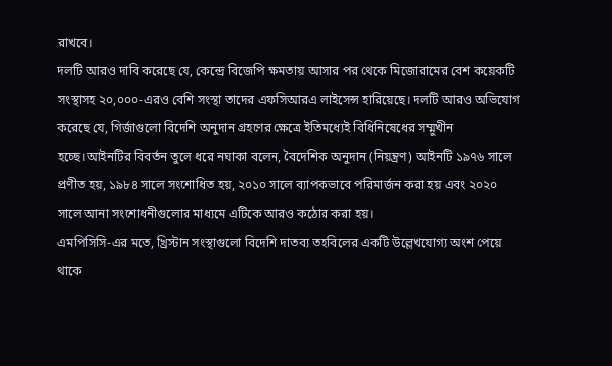রাখবে।
দলটি আরও দাবি করেছে যে, কেন্দ্রে বিজেপি ক্ষমতায় আসার পর থেকে মিজোরামের বেশ কয়েকটি সংস্থাসহ ২০,০০০-এরও বেশি সংস্থা তাদের এফসিআরএ লাইসেন্স হারিয়েছে। দলটি আরও অভিযোগ করেছে যে, গির্জাগুলো বিদেশি অনুদান গ্রহণের ক্ষেত্রে ইতিমধ্যেই বিধিনিষেধের সম্মুখীন হচ্ছে।আইনটির বিবর্তন তুলে ধরে নঘাকা বলেন, বৈদেশিক অনুদান (নিয়ন্ত্রণ) আইনটি ১৯৭৬ সালে প্রণীত হয়, ১৯৮৪ সালে সংশোধিত হয়, ২০১০ সালে ব্যাপকভাবে পরিমার্জন করা হয় এবং ২০২০ সালে আনা সংশোধনীগুলোর মাধ্যমে এটিকে আরও কঠোর করা হয়।
এমপিসিসি-এর মতে, খ্রিস্টান সংস্থাগুলো বিদেশি দাতব্য তহবিলের একটি উল্লেখযোগ্য অংশ পেয়ে থাকে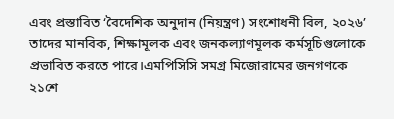এবং প্রস্তাবিত ‘বৈদেশিক অনুদান (নিয়ন্ত্রণ) সংশোধনী বিল, ২০২৬’ তাদের মানবিক, শিক্ষামূলক এবং জনকল্যাণমূলক কর্মসূচিগুলোকে প্রভাবিত করতে পারে।এমপিসিসি সমগ্র মিজোরামের জনগণকে ২১শে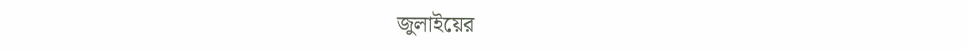জুলাইয়ের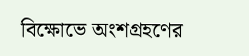বিক্ষোভে অংশগ্রহণের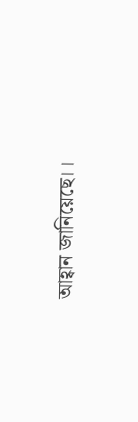আহ্বান জানিয়েছে।।